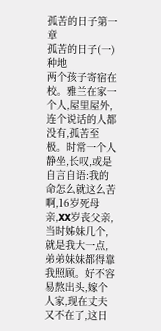孤苦的日子第一章
孤苦的日子(一)种地
两个孩子寄宿在校。雅兰在家一个人,屋里屋外,连个说话的人都没有,孤苦至极。时常一个人静坐,长叹,或是自言自语:我的命怎么就这么苦啊,16岁死母亲,XX岁丧父亲,当时姊妹几个,就是我大一点,弟弟妹妹都得靠我照顾。好不容易熬出头,嫁个人家,现在丈夫又不在了,这日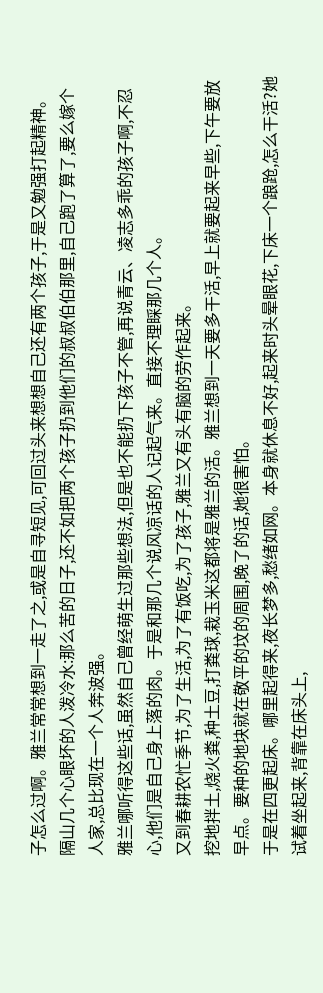子怎么过啊。雅兰常常想到一走了之,或是自寻短见,可回过头来想想自己还有两个孩子,于是又勉强打起精神。
隔山几个心眼坏的人泼冷水:那么苦的日子,还不如把两个孩子扔到他们的叔叔伯伯那里,自己跑了算了,要么嫁个人家,总比现在一个人奔波强。
雅兰哪听得这些话,虽然自己曾经萌生过那些想法,但是也不能扔下孩子不管,再说青云、凌志多乖的孩子啊,不忍心,他们是自己身上落的肉。于是和那几个说风凉话的人记起气来。直接不理睬那几个人。
又到春耕农忙季节,为了生活,为了有饭吃,为了孩子,雅兰又有头有脑的劳作起来。
挖地拌土,烧火粪,种土豆,打粪球,栽玉米这都将是雅兰的活。雅兰想到一天要多干活,早上就要起来早些,下午要放早点。要种的地块就在敬平的坟的周围,晚了的话,她很害怕。
于是在四更起床。哪里起得来,夜长梦多,愁绪如网。本身就休息不好,起来时头晕眼花,下床一个踉跄,怎么干活?她试着坐起来,背靠在床头上,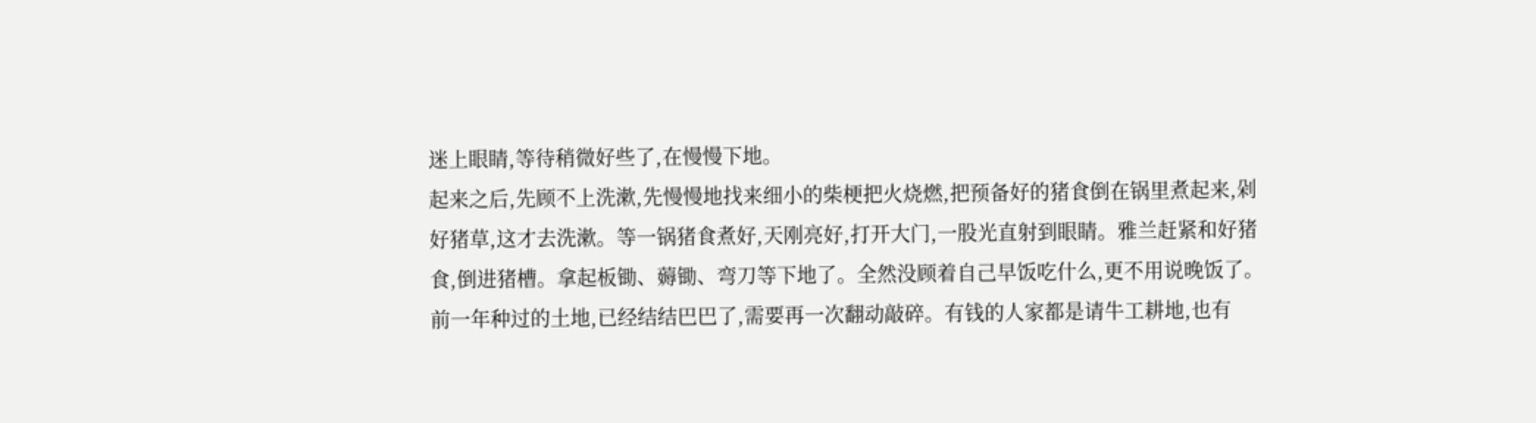迷上眼睛,等待稍微好些了,在慢慢下地。
起来之后,先顾不上洗漱,先慢慢地找来细小的柴梗把火烧燃,把预备好的猪食倒在锅里煮起来,剁好猪草,这才去洗漱。等一锅猪食煮好,天刚亮好,打开大门,一股光直射到眼睛。雅兰赶紧和好猪食,倒进猪槽。拿起板锄、薅锄、弯刀等下地了。全然没顾着自己早饭吃什么,更不用说晚饭了。
前一年种过的土地,已经结结巴巴了,需要再一次翻动敲碎。有钱的人家都是请牛工耕地,也有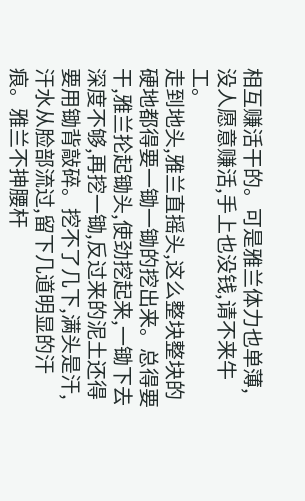相互赚活干的。可是雅兰体力也单薄,没人愿意赚活,手上也没钱,请不来牛工。
走到地头,雅兰直摇头,这么整块整块的硬地都得要一锄一锄的挖出来。总得要干,雅兰抡起锄头,使劲挖起来,一锄下去深度不够,再挖一锄,反过来的泥土还得要用锄背敲碎。挖不了几下,满头是汗,汗水从脸部流过,留下几道明显的汗痕。雅兰不抻腰杆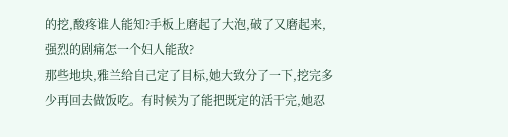的挖,酸疼谁人能知?手板上磨起了大泡,破了又磨起来,强烈的剧痛怎一个妇人能敌?
那些地块,雅兰给自己定了目标,她大致分了一下,挖完多少再回去做饭吃。有时候为了能把既定的活干完,她忍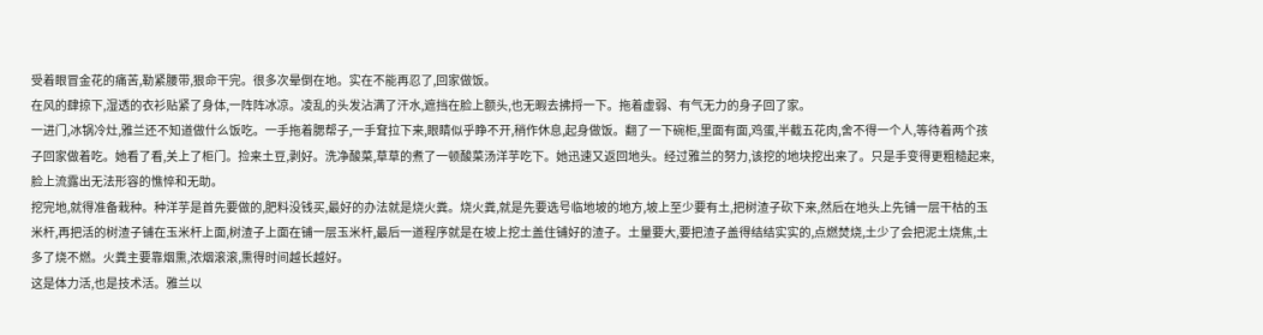受着眼冒金花的痛苦,勒紧腰带,狠命干完。很多次晕倒在地。实在不能再忍了,回家做饭。
在风的肆掠下,湿透的衣衫贴紧了身体,一阵阵冰凉。凌乱的头发沾满了汗水,遮挡在脸上额头,也无暇去拂捋一下。拖着虚弱、有气无力的身子回了家。
一进门,冰锅冷灶,雅兰还不知道做什么饭吃。一手拖着腮帮子,一手耷拉下来,眼睛似乎睁不开,稍作休息,起身做饭。翻了一下碗柜,里面有面,鸡蛋,半截五花肉,舍不得一个人,等待着两个孩子回家做着吃。她看了看,关上了柜门。捡来土豆,剥好。洗净酸菜,草草的煮了一顿酸菜汤洋芋吃下。她迅速又返回地头。经过雅兰的努力,该挖的地块挖出来了。只是手变得更粗糙起来,脸上流露出无法形容的憔悴和无助。
挖完地,就得准备栽种。种洋芋是首先要做的,肥料没钱买,最好的办法就是烧火粪。烧火粪,就是先要选号临地坡的地方,坡上至少要有土,把树渣子砍下来,然后在地头上先铺一层干枯的玉米杆,再把活的树渣子铺在玉米杆上面,树渣子上面在铺一层玉米杆,最后一道程序就是在坡上挖土盖住铺好的渣子。土量要大,要把渣子盖得结结实实的,点燃焚烧,土少了会把泥土烧焦,土多了烧不燃。火粪主要靠烟熏,浓烟滚滚,熏得时间越长越好。
这是体力活,也是技术活。雅兰以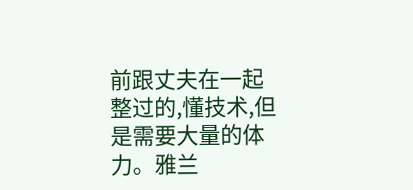前跟丈夫在一起整过的,懂技术,但是需要大量的体力。雅兰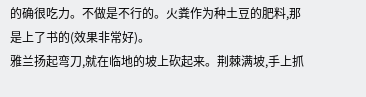的确很吃力。不做是不行的。火粪作为种土豆的肥料,那是上了书的(效果非常好)。
雅兰扬起弯刀,就在临地的坡上砍起来。荆棘满坡,手上抓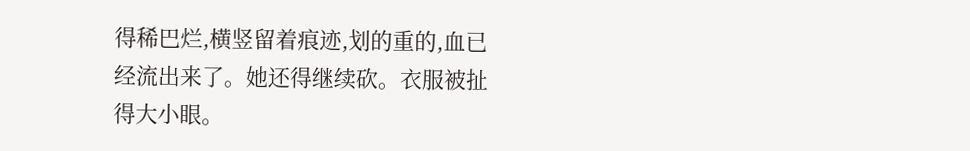得稀巴烂,横竖留着痕迹,划的重的,血已经流出来了。她还得继续砍。衣服被扯得大小眼。